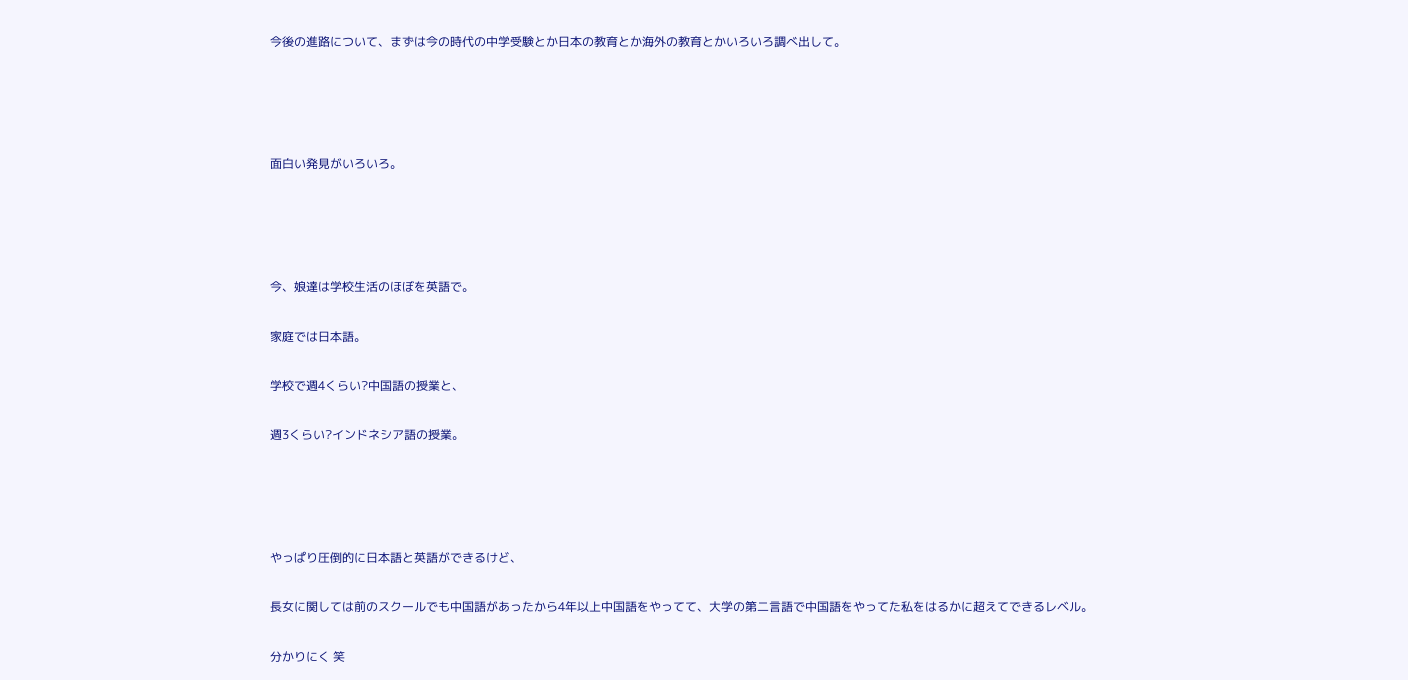今後の進路について、まずは今の時代の中学受験とか日本の教育とか海外の教育とかいろいろ調べ出して。




面白い発見がいろいろ。




今、娘達は学校生活のほぼを英語で。

家庭では日本語。

学校で週4くらい?中国語の授業と、

週3くらい?インドネシア語の授業。




やっぱり圧倒的に日本語と英語ができるけど、

長女に関しては前のスクールでも中国語があったから4年以上中国語をやってて、大学の第二言語で中国語をやってた私をはるかに超えてできるレベル。

分かりにく 笑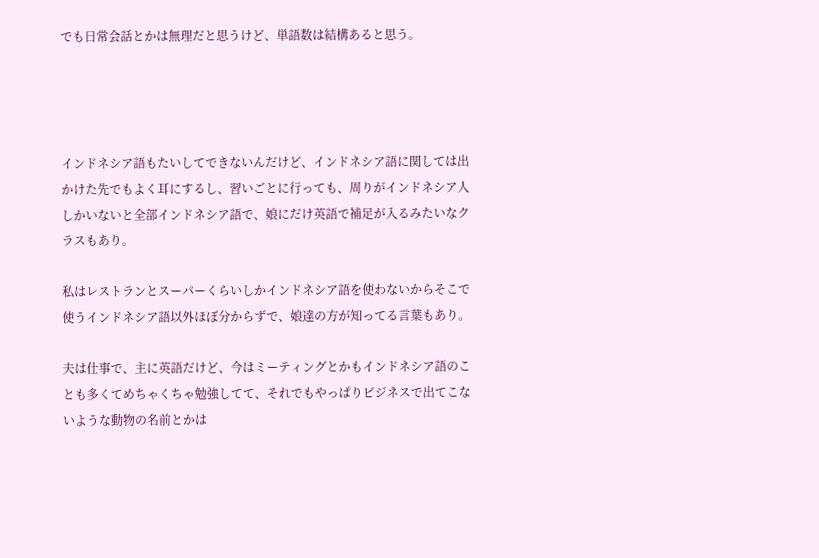でも日常会話とかは無理だと思うけど、単語数は結構あると思う。




インドネシア語もたいしてできないんだけど、インドネシア語に関しては出かけた先でもよく耳にするし、習いごとに行っても、周りがインドネシア人しかいないと全部インドネシア語で、娘にだけ英語で補足が入るみたいなクラスもあり。

私はレストランとスーパーくらいしかインドネシア語を使わないからそこで使うインドネシア語以外ほぼ分からずで、娘達の方が知ってる言葉もあり。

夫は仕事で、主に英語だけど、今はミーティングとかもインドネシア語のことも多くてめちゃくちゃ勉強してて、それでもやっぱりビジネスで出てこないような動物の名前とかは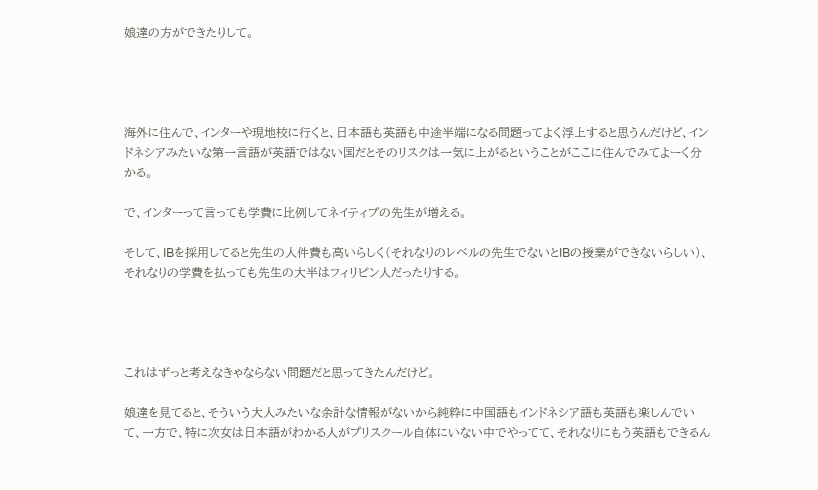娘達の方ができたりして。




海外に住んで、インターや現地校に行くと、日本語も英語も中途半端になる問題ってよく浮上すると思うんだけど、インドネシアみたいな第一言語が英語ではない国だとそのリスクは一気に上がるということがここに住んでみてよーく分かる。

で、インターって言っても学費に比例してネイティブの先生が増える。

そして、IBを採用してると先生の人件費も高いらしく(それなりのレベルの先生でないとIBの授業ができないらしい)、それなりの学費を払っても先生の大半はフィリピン人だったりする。




これはずっと考えなきゃならない問題だと思ってきたんだけど。

娘達を見てると、そういう大人みたいな余計な情報がないから純粋に中国語もインドネシア語も英語も楽しんでいて、一方で、特に次女は日本語がわかる人がプリスクール自体にいない中でやってて、それなりにもう英語もできるん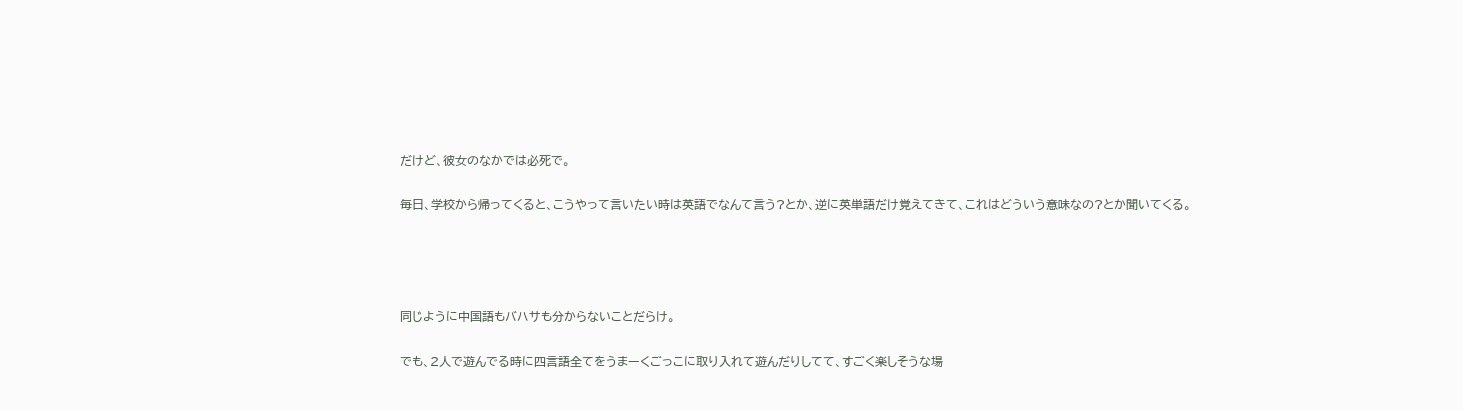だけど、彼女のなかでは必死で。

毎日、学校から帰ってくると、こうやって言いたい時は英語でなんて言う?とか、逆に英単語だけ覚えてきて、これはどういう意味なの?とか聞いてくる。




同じように中国語もバハサも分からないことだらけ。

でも、2人で遊んでる時に四言語全てをうまーくごっこに取り入れて遊んだりしてて、すごく楽しそうな場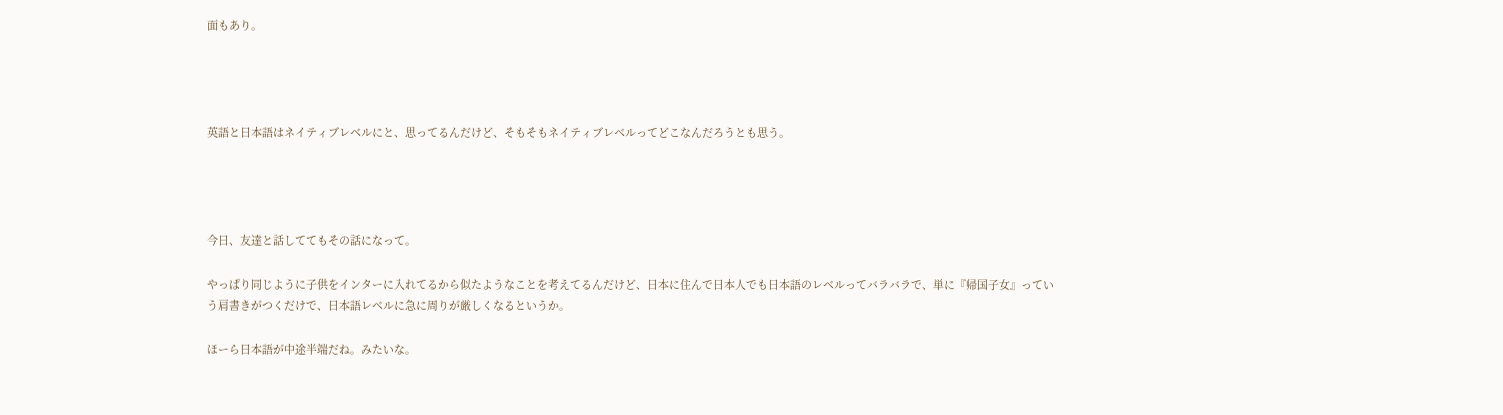面もあり。




英語と日本語はネイティブレベルにと、思ってるんだけど、そもそもネイティブレベルってどこなんだろうとも思う。




今日、友達と話しててもその話になって。

やっぱり同じように子供をインターに入れてるから似たようなことを考えてるんだけど、日本に住んで日本人でも日本語のレベルってバラバラで、単に『帰国子女』っていう肩書きがつくだけで、日本語レベルに急に周りが厳しくなるというか。

ほーら日本語が中途半端だね。みたいな。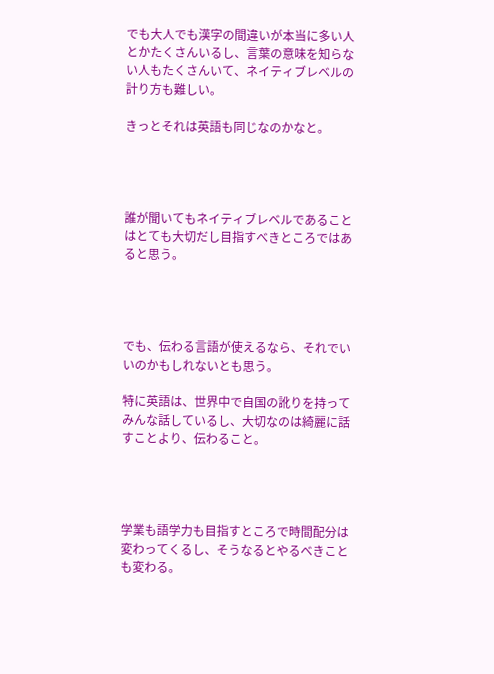でも大人でも漢字の間違いが本当に多い人とかたくさんいるし、言葉の意味を知らない人もたくさんいて、ネイティブレベルの計り方も難しい。

きっとそれは英語も同じなのかなと。




誰が聞いてもネイティブレベルであることはとても大切だし目指すべきところではあると思う。




でも、伝わる言語が使えるなら、それでいいのかもしれないとも思う。

特に英語は、世界中で自国の訛りを持ってみんな話しているし、大切なのは綺麗に話すことより、伝わること。




学業も語学力も目指すところで時間配分は変わってくるし、そうなるとやるべきことも変わる。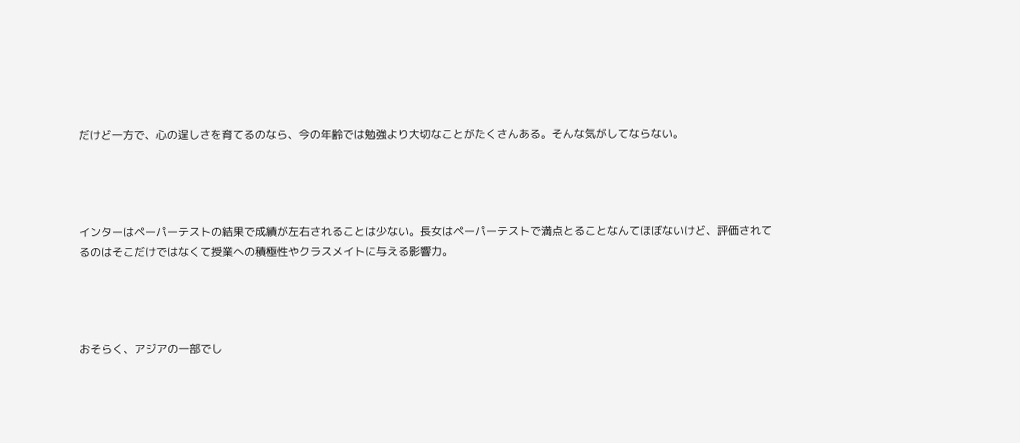だけど一方で、心の逞しさを育てるのなら、今の年齢では勉強より大切なことがたくさんある。そんな気がしてならない。




インターはペーパーテストの結果で成績が左右されることは少ない。長女はペーパーテストで満点とることなんてほぼないけど、評価されてるのはそこだけではなくて授業への積極性やクラスメイトに与える影響力。




おそらく、アジアの一部でし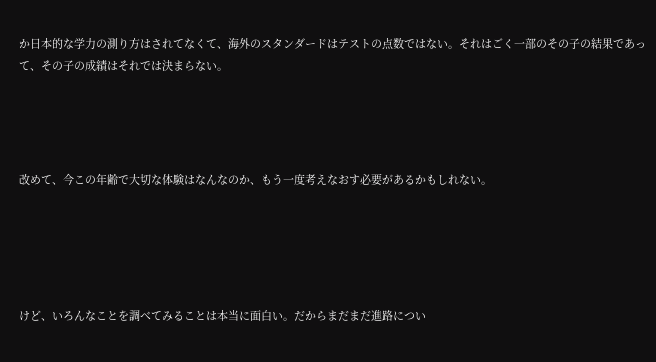か日本的な学力の測り方はされてなくて、海外のスタンダードはテストの点数ではない。それはごく一部のその子の結果であって、その子の成績はそれでは決まらない。




改めて、今この年齢で大切な体験はなんなのか、もう一度考えなおす必要があるかもしれない。





けど、いろんなことを調べてみることは本当に面白い。だからまだまだ進路につい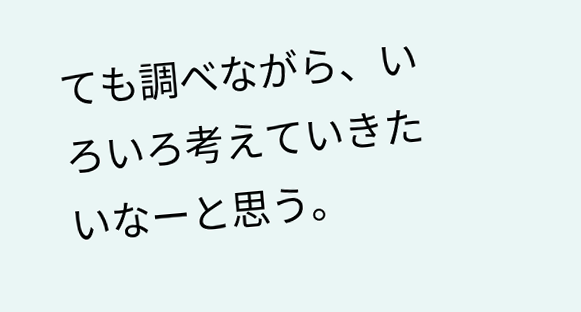ても調べながら、いろいろ考えていきたいなーと思う。